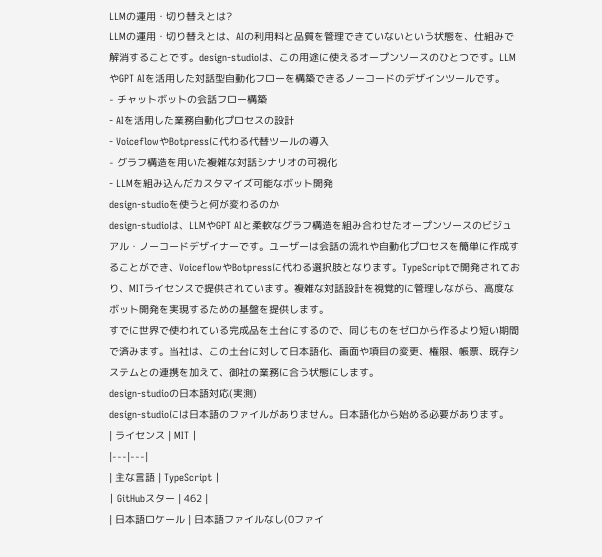LLMの運用・切り替えとは?
LLMの運用・切り替えとは、AIの利用料と品質を管理できていないという状態を、仕組みで解消することです。design-studioは、この用途に使えるオープンソースのひとつです。LLMやGPT AIを活用した対話型自動化フローを構築できるノーコードのデザインツールです。
- チャットボットの会話フロー構築
- AIを活用した業務自動化プロセスの設計
- VoiceflowやBotpressに代わる代替ツールの導入
- グラフ構造を用いた複雑な対話シナリオの可視化
- LLMを組み込んだカスタマイズ可能なボット開発
design-studioを使うと何が変わるのか
design-studioは、LLMやGPT AIと柔軟なグラフ構造を組み合わせたオープンソースのビジュアル・ノーコードデザイナーです。ユーザーは会話の流れや自動化プロセスを簡単に作成することができ、VoiceflowやBotpressに代わる選択肢となります。TypeScriptで開発されており、MITライセンスで提供されています。複雑な対話設計を視覚的に管理しながら、高度なボット開発を実現するための基盤を提供します。
すでに世界で使われている完成品を土台にするので、同じものをゼロから作るより短い期間で済みます。当社は、この土台に対して日本語化、画面や項目の変更、権限、帳票、既存システムとの連携を加えて、御社の業務に合う状態にします。
design-studioの日本語対応(実測)
design-studioには日本語のファイルがありません。日本語化から始める必要があります。
| ライセンス | MIT |
|---|---|
| 主な言語 | TypeScript |
| GitHubスター | 462 |
| 日本語ロケール | 日本語ファイルなし(0ファイ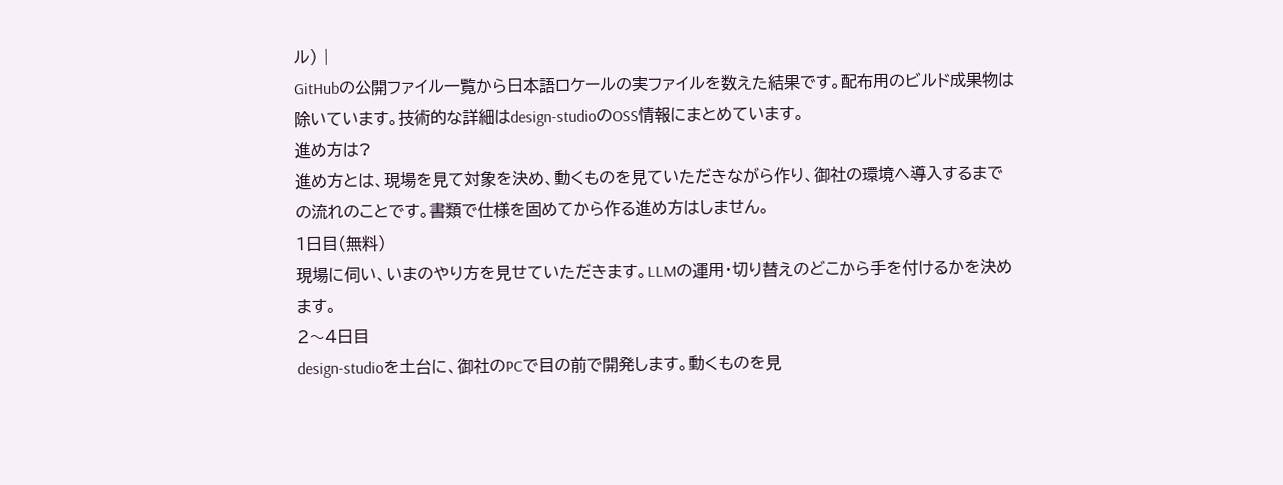ル) |
GitHubの公開ファイル一覧から日本語ロケールの実ファイルを数えた結果です。配布用のビルド成果物は除いています。技術的な詳細はdesign-studioのOSS情報にまとめています。
進め方は?
進め方とは、現場を見て対象を決め、動くものを見ていただきながら作り、御社の環境へ導入するまでの流れのことです。書類で仕様を固めてから作る進め方はしません。
1日目(無料)
現場に伺い、いまのやり方を見せていただきます。LLMの運用・切り替えのどこから手を付けるかを決めます。
2〜4日目
design-studioを土台に、御社のPCで目の前で開発します。動くものを見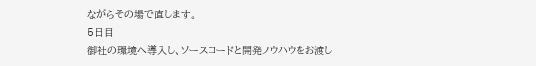ながらその場で直します。
5日目
御社の環境へ導入し、ソースコードと開発ノウハウをお渡し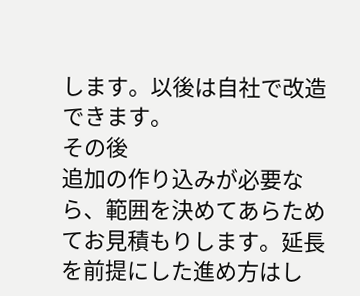します。以後は自社で改造できます。
その後
追加の作り込みが必要なら、範囲を決めてあらためてお見積もりします。延長を前提にした進め方はし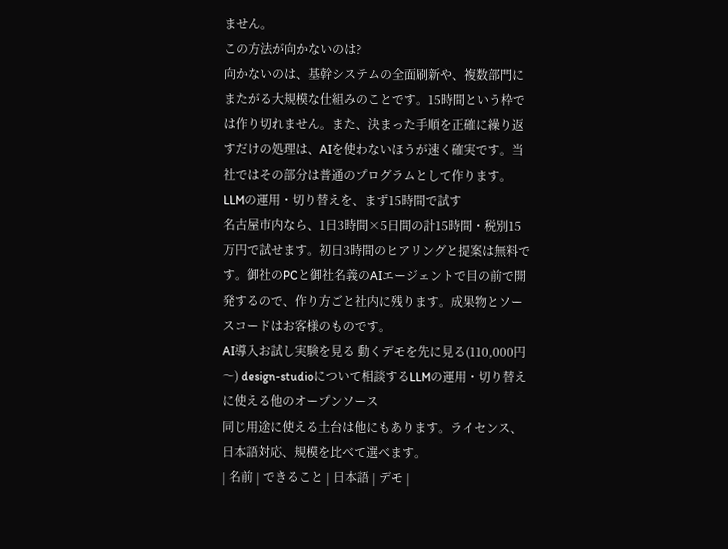ません。
この方法が向かないのは?
向かないのは、基幹システムの全面刷新や、複数部門にまたがる大規模な仕組みのことです。15時間という枠では作り切れません。また、決まった手順を正確に繰り返すだけの処理は、AIを使わないほうが速く確実です。当社ではその部分は普通のプログラムとして作ります。
LLMの運用・切り替えを、まず15時間で試す
名古屋市内なら、1日3時間×5日間の計15時間・税別15万円で試せます。初日3時間のヒアリングと提案は無料です。御社のPCと御社名義のAIエージェントで目の前で開発するので、作り方ごと社内に残ります。成果物とソースコードはお客様のものです。
AI導入お試し実験を見る 動くデモを先に見る(110,000円〜) design-studioについて相談するLLMの運用・切り替えに使える他のオープンソース
同じ用途に使える土台は他にもあります。ライセンス、日本語対応、規模を比べて選べます。
| 名前 | できること | 日本語 | デモ |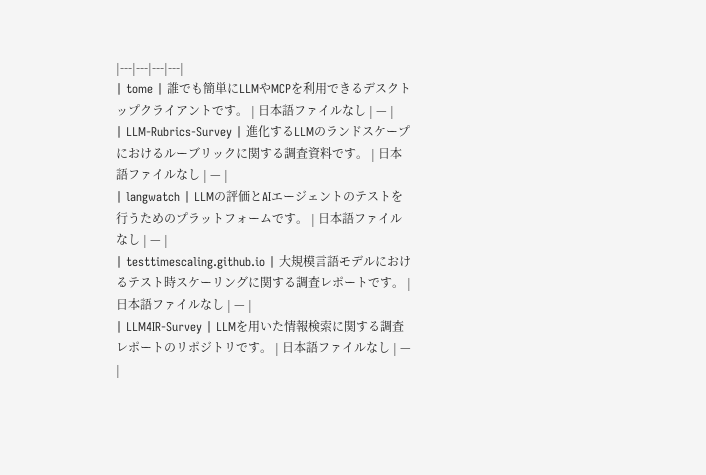|---|---|---|---|
| tome | 誰でも簡単にLLMやMCPを利用できるデスクトップクライアントです。 | 日本語ファイルなし | — |
| LLM-Rubrics-Survey | 進化するLLMのランドスケープにおけるルーブリックに関する調査資料です。 | 日本語ファイルなし | — |
| langwatch | LLMの評価とAIエージェントのテストを行うためのプラットフォームです。 | 日本語ファイルなし | — |
| testtimescaling.github.io | 大規模言語モデルにおけるテスト時スケーリングに関する調査レポートです。 | 日本語ファイルなし | — |
| LLM4IR-Survey | LLMを用いた情報検索に関する調査レポートのリポジトリです。 | 日本語ファイルなし | — |